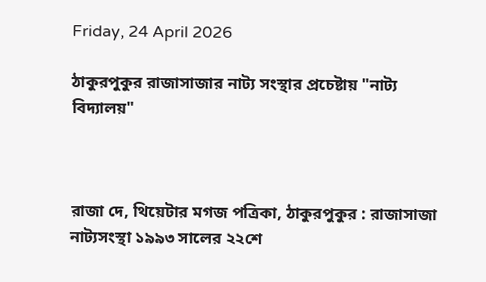Friday, 24 April 2026

ঠাকুরপুকুর রাজাসাজার নাট্য সংস্থার প্রচেষ্টায় "নাট্য বিদ্যালয়"



রাজা দে, থিয়েটার মগজ পত্রিকা, ঠাকুরপুকুর : রাজাসাজা নাট্যসংস্থা ১৯৯৩ সালের ২২শে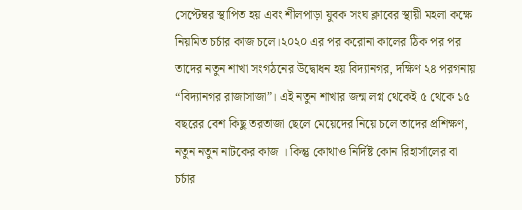সেপ্টেম্বর স্থাপিত হয় এবং শীলপাড়া যুবক সংঘ ক্লাবের স্থায়ী মহলা কক্ষে নিয়মিত চর্চার কাজ চলে।২০২০ এর পর করোনা কালের ঠিক পর পর তাদের নতুন শাখা সংগঠনের উদ্বোধন হয় বিদ্যানগর, দক্ষিণ ২৪ পরগনায় “বিদ্যানগর রাজাসাজা”। এই নতুন শাখার জন্ম লগ্ন থেকেই ৫ থেকে ১৫ বছরের বেশ কিছু তরতাজা ছেলে মেয়েদের নিয়ে চলে তাদের প্রশিক্ষণ, নতুন নতুন নাটকের কাজ । কিন্তু কোথাও নির্দিষ্ট কোন রিহার্সালের বা চর্চার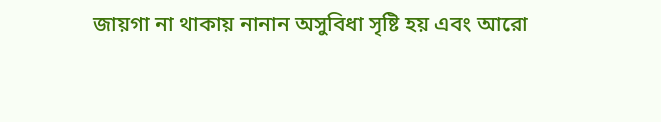জায়গা না থাকায় নানান অসুবিধা সৃষ্টি হয় এবং আরো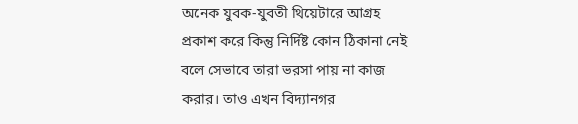অনেক যুবক-যুবতী থিয়েটারে আগ্রহ প্রকাশ করে কিন্তু নির্দিষ্ট কোন ঠিকানা নেই বলে সেভাবে তারা ভরসা পায় না কাজ করার। তাও এখন বিদ্যানগর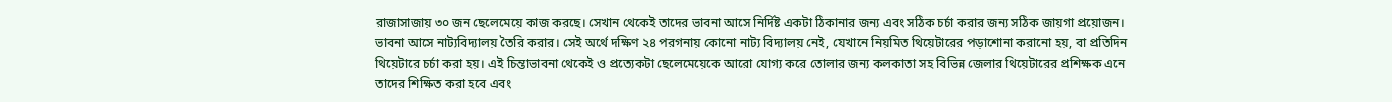রাজাসাজায় ৩০ জন ছেলেমেয়ে কাজ করছে। সেখান থেকেই তাদের ভাবনা আসে নির্দিষ্ট একটা ঠিকানার জন্য এবং সঠিক চর্চা করার জন্য সঠিক জায়গা প্রয়োজন। ভাবনা আসে নাট্যবিদ্যালয় তৈরি করার। সেই অর্থে দক্ষিণ ২৪ পরগনায় কোনো নাট্য বিদ্যালয় নেই, যেখানে নিয়মিত থিয়েটারের পড়াশোনা করানো হয়, বা প্রতিদিন থিয়েটারে চর্চা করা হয়। এই চিন্তাভাবনা থেকেই ও প্রত্যেকটা ছেলেমেয়েকে আরো যোগ্য করে তোলার জন্য কলকাতা সহ বিভিন্ন জেলার থিয়েটারের প্রশিক্ষক এনে তাদের শিক্ষিত করা হবে এবং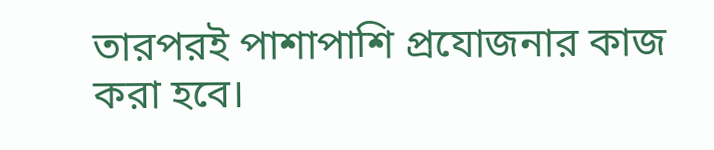তারপরই পাশাপাশি প্রযোজনার কাজ করা হবে।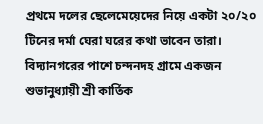প্রথমে দলের ছেলেমেয়েদের নিয়ে একটা ২০/২০ টিনের দর্মা ঘেরা ঘরের কথা ভাবেন তারা। বিদ্যানগরের পাশে চন্দনদহ গ্রামে একজন শুভানুধ্যায়ী শ্রী কার্তিক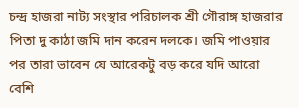চন্দ্র হাজরা নাট্য সংস্থার পরিচালক শ্রী গৌরাঙ্গ হাজরার পিতা দু কাঠা জমি দান করেন দলকে। জমি পাওয়ার পর তারা ভাবেন যে আরেকটু বড় করে যদি আরো বেশি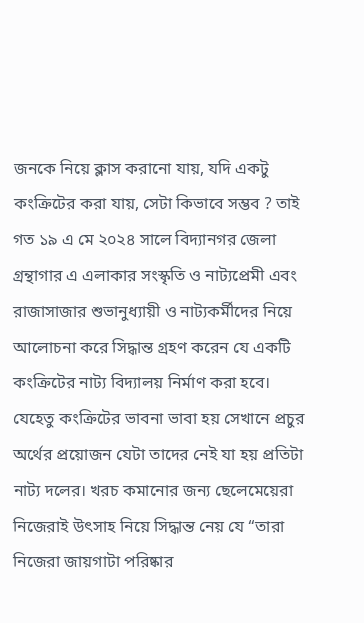জনকে নিয়ে ক্লাস করানো যায়, যদি একটু কংক্রিটের করা যায়, সেটা কিভাবে সম্ভব ? তাই গত ১৯ এ মে ২০২৪ সালে বিদ্যানগর জেলা গ্রন্থাগার এ এলাকার সংস্কৃতি ও নাট্যপ্রেমী এবং রাজাসাজার শুভানুধ্যায়ী ও নাট্যকর্মীদের নিয়ে আলোচনা করে সিদ্ধান্ত গ্রহণ করেন যে একটি কংক্রিটের নাট্য বিদ্যালয় নির্মাণ করা হবে। যেহেতু কংক্রিটের ভাবনা ভাবা হয় সেখানে প্রচুর অর্থের প্রয়োজন যেটা তাদের নেই যা হয় প্রতিটা নাট্য দলের। খরচ কমানোর জন্য ছেলেমেয়েরা নিজেরাই উৎসাহ নিয়ে সিদ্ধান্ত নেয় যে “তারা নিজেরা জায়গাটা পরিষ্কার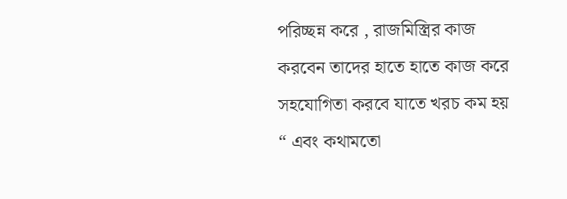পরিচ্ছন্ন করে , রাজমিস্ত্রির কাজ করবেন তাদের হাতে হাতে কাজ করে সহযোগিতা করবে যাতে খরচ কম হয় “ এবং কথামতো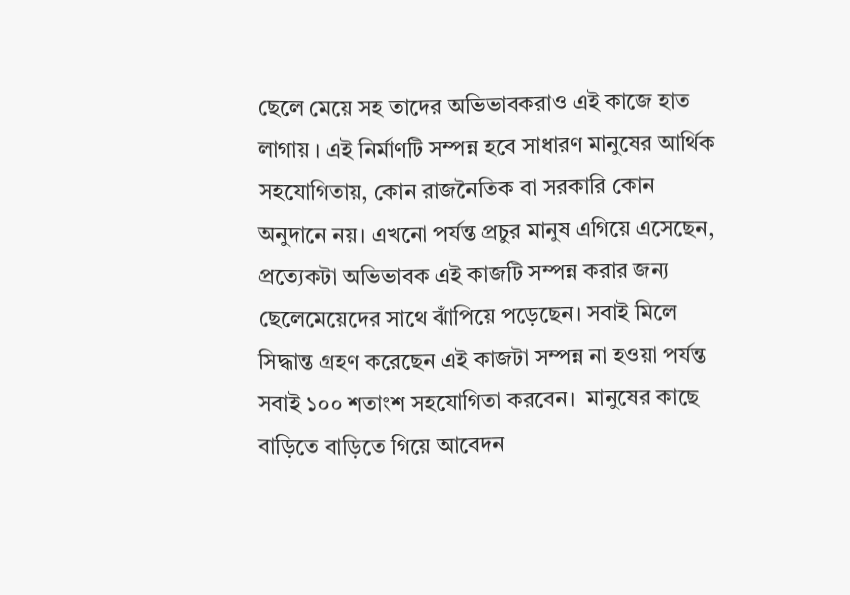ছেলে মেয়ে সহ তাদের অভিভাবকরাও এই কাজে হাত লাগায় । এই নির্মাণটি সম্পন্ন হবে সাধারণ মানুষের আর্থিক সহযোগিতায়, কোন রাজনৈতিক বা সরকারি কোন অনুদানে নয়। এখনো পর্যন্ত প্রচুর মানুষ এগিয়ে এসেছেন, প্রত্যেকটা অভিভাবক এই কাজটি সম্পন্ন করার জন্য ছেলেমেয়েদের সাথে ঝাঁপিয়ে পড়েছেন। সবাই মিলে সিদ্ধান্ত গ্রহণ করেছেন এই কাজটা সম্পন্ন না হওয়া পর্যন্ত সবাই ১০০ শতাংশ সহযোগিতা করবেন।  মানুষের কাছে বাড়িতে বাড়িতে গিয়ে আবেদন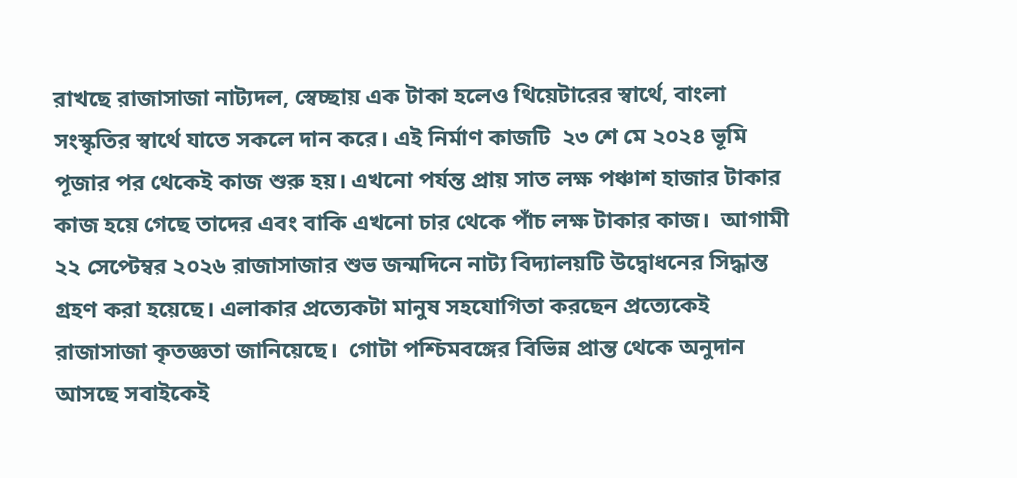রাখছে রাজাসাজা নাট্যদল, স্বেচ্ছায় এক টাকা হলেও থিয়েটারের স্বার্থে, বাংলা সংস্কৃতির স্বার্থে যাতে সকলে দান করে। এই নির্মাণ কাজটি  ২৩ শে মে ২০২৪ ভূমি পূজার পর থেকেই কাজ শুরু হয়। এখনো পর্যন্ত প্রায় সাত লক্ষ পঞ্চাশ হাজার টাকার কাজ হয়ে গেছে তাদের এবং বাকি এখনো চার থেকে পাঁচ লক্ষ টাকার কাজ।  আগামী ২২ সেপ্টেম্বর ২০২৬ রাজাসাজার শুভ জন্মদিনে নাট্য বিদ্যালয়টি উদ্বোধনের সিদ্ধান্ত গ্রহণ করা হয়েছে। এলাকার প্রত্যেকটা মানুষ সহযোগিতা করছেন প্রত্যেকেই রাজাসাজা কৃতজ্ঞতা জানিয়েছে।  গোটা পশ্চিমবঙ্গের বিভিন্ন প্রান্ত থেকে অনুদান আসছে সবাইকেই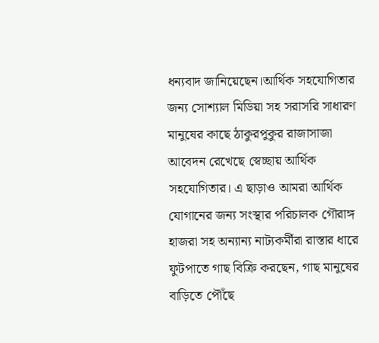ধন্যবাদ জানিয়েছেন।আর্থিক সহযোগিতার জন্য সোশ্যাল মিডিয়া সহ সরাসরি সাধারণ মানুষের কাছে ঠাকুরপুকুর রাজাসাজা  আবেদন রেখেছে স্বেচ্ছায় আর্থিক সহযোগিতার। এ ছাড়াও আমরা আর্থিক যোগানের জন্য সংস্থার পরিচালক গৌরাঙ্গ হাজরা সহ অন্যান্য নাট্যকর্মীরা রাস্তার ধারে ফুটপাতে গাছ বিক্রি করছেন, গাছ মানুষের বাড়িতে পৌঁছে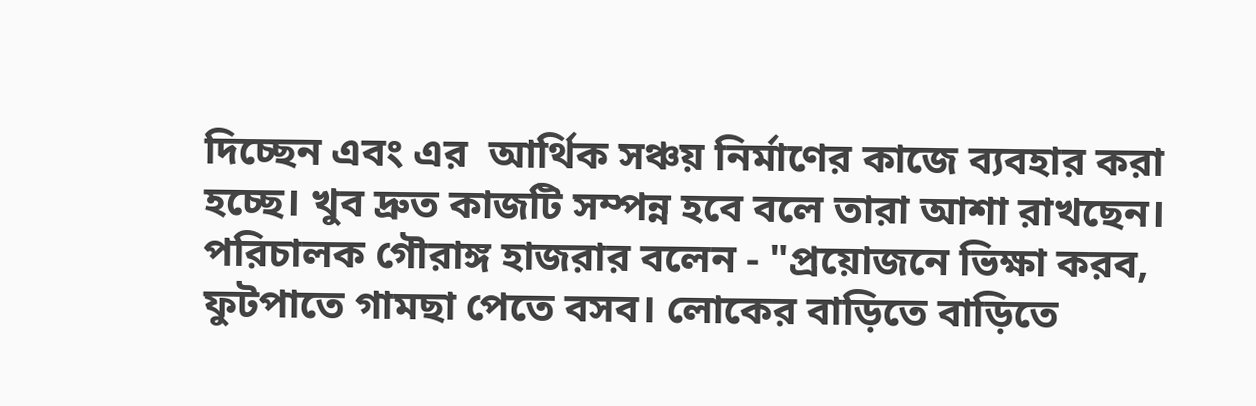দিচ্ছেন এবং এর  আর্থিক সঞ্চয় নির্মাণের কাজে ব্যবহার করা হচ্ছে। খুব দ্রুত কাজটি সম্পন্ন হবে বলে তারা আশা রাখছেন। পরিচালক গৌরাঙ্গ হাজরার বলেন - "প্রয়োজনে ভিক্ষা করব, ফুটপাতে গামছা পেতে বসব। লোকের বাড়িতে বাড়িতে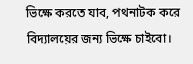ভিক্ষে করতে যাব, পথনাটক করে বিদ্যালয়ের জন্য ভিক্ষে চাইবো।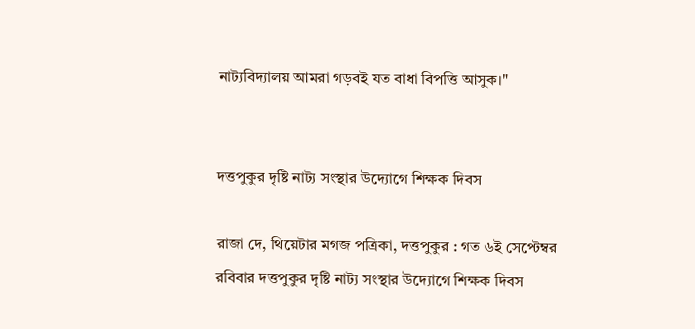নাট্যবিদ্যালয় আমরা গড়বই যত বাধা বিপত্তি আসুক।"


দত্তপুকুর দৃষ্টি নাট্য সংস্থার উদ্যোগে শিক্ষক দিবস

রাজা দে, থিয়েটার মগজ পত্রিকা, দত্তপুকুর : গত ৬ই সেপ্টেম্বর রবিবার দত্তপুকুর দৃষ্টি নাট্য সংস্থার উদ্যোগে শিক্ষক দিবস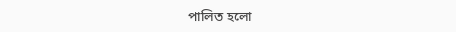পালিত হলো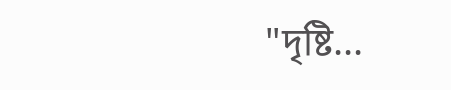"দৃষ্টি...